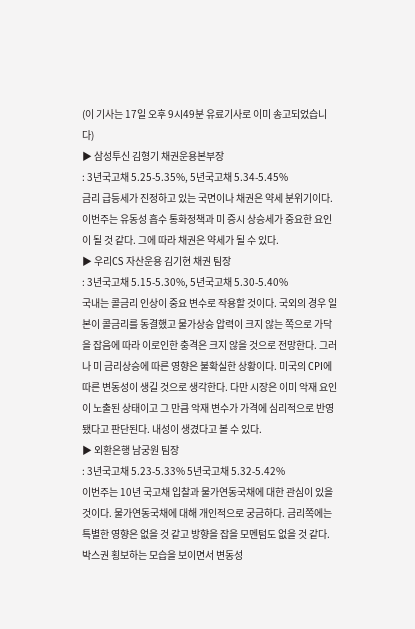(이 기사는 17일 오후 9시49분 유료기사로 이미 송고되었습니다)
▶ 삼성투신 김형기 채권운용본부장
: 3년국고채 5.25-5.35%, 5년국고채 5.34-5.45%
금리 급등세가 진정하고 있는 국면이나 채권은 약세 분위기이다. 이번주는 유동성 흡수 통화정책과 미 증시 상승세가 중요한 요인이 될 것 같다. 그에 따라 채권은 약세가 될 수 있다.
▶ 우리CS 자산운용 김기현 채권 팀장
: 3년국고채 5.15-5.30%, 5년국고채 5.30-5.40%
국내는 콜금리 인상이 중요 변수로 작용할 것이다. 국외의 경우 일본이 콜금리를 동결했고 물가상승 압력이 크지 않는 쪽으로 가닥을 잡음에 따라 이로인한 충격은 크지 않을 것으로 전망한다. 그러나 미 금리상승에 따른 영향은 불확실한 상황이다. 미국의 CPI에 따른 변동성이 생길 것으로 생각한다. 다만 시장은 이미 악재 요인이 노출된 상태이고 그 만큼 악재 변수가 가격에 심리적으로 반영됐다고 판단된다. 내성이 생겼다고 볼 수 있다.
▶ 외환은행 남궁원 팀장
: 3년국고채 5.23-5.33% 5년국고채 5.32-5.42%
이번주는 10년 국고채 입찰과 물가연동국채에 대한 관심이 있을 것이다. 물가연동국채에 대해 개인적으로 궁금하다. 금리쪽에는 특별한 영향은 없을 것 같고 방향을 잡을 모멘텀도 없을 것 같다. 박스권 횡보하는 모습을 보이면서 변동성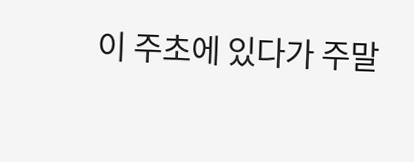이 주초에 있다가 주말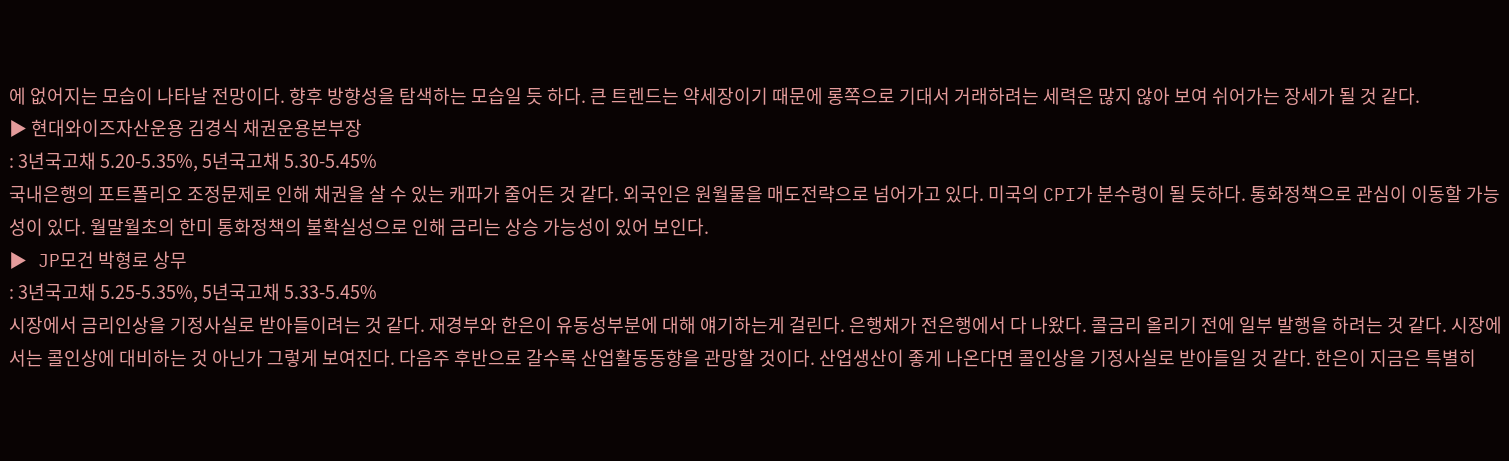에 없어지는 모습이 나타날 전망이다. 향후 방향성을 탐색하는 모습일 듯 하다. 큰 트렌드는 약세장이기 때문에 롱쪽으로 기대서 거래하려는 세력은 많지 않아 보여 쉬어가는 장세가 될 것 같다.
▶ 현대와이즈자산운용 김경식 채권운용본부장
: 3년국고채 5.20-5.35%, 5년국고채 5.30-5.45%
국내은행의 포트폴리오 조정문제로 인해 채권을 살 수 있는 캐파가 줄어든 것 같다. 외국인은 원월물을 매도전략으로 넘어가고 있다. 미국의 CPI가 분수령이 될 듯하다. 통화정책으로 관심이 이동할 가능성이 있다. 월말월초의 한미 통화정책의 불확실성으로 인해 금리는 상승 가능성이 있어 보인다.
▶ JP모건 박형로 상무
: 3년국고채 5.25-5.35%, 5년국고채 5.33-5.45%
시장에서 금리인상을 기정사실로 받아들이려는 것 같다. 재경부와 한은이 유동성부분에 대해 얘기하는게 걸린다. 은행채가 전은행에서 다 나왔다. 콜금리 올리기 전에 일부 발행을 하려는 것 같다. 시장에서는 콜인상에 대비하는 것 아닌가 그렇게 보여진다. 다음주 후반으로 갈수록 산업활동동향을 관망할 것이다. 산업생산이 좋게 나온다면 콜인상을 기정사실로 받아들일 것 같다. 한은이 지금은 특별히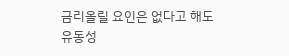금리올릴 요인은 없다고 해도 유동성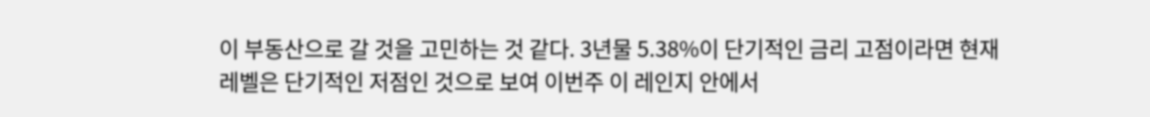이 부동산으로 갈 것을 고민하는 것 같다. 3년물 5.38%이 단기적인 금리 고점이라면 현재레벨은 단기적인 저점인 것으로 보여 이번주 이 레인지 안에서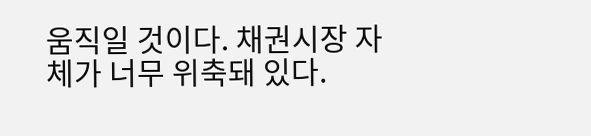움직일 것이다. 채권시장 자체가 너무 위축돼 있다.